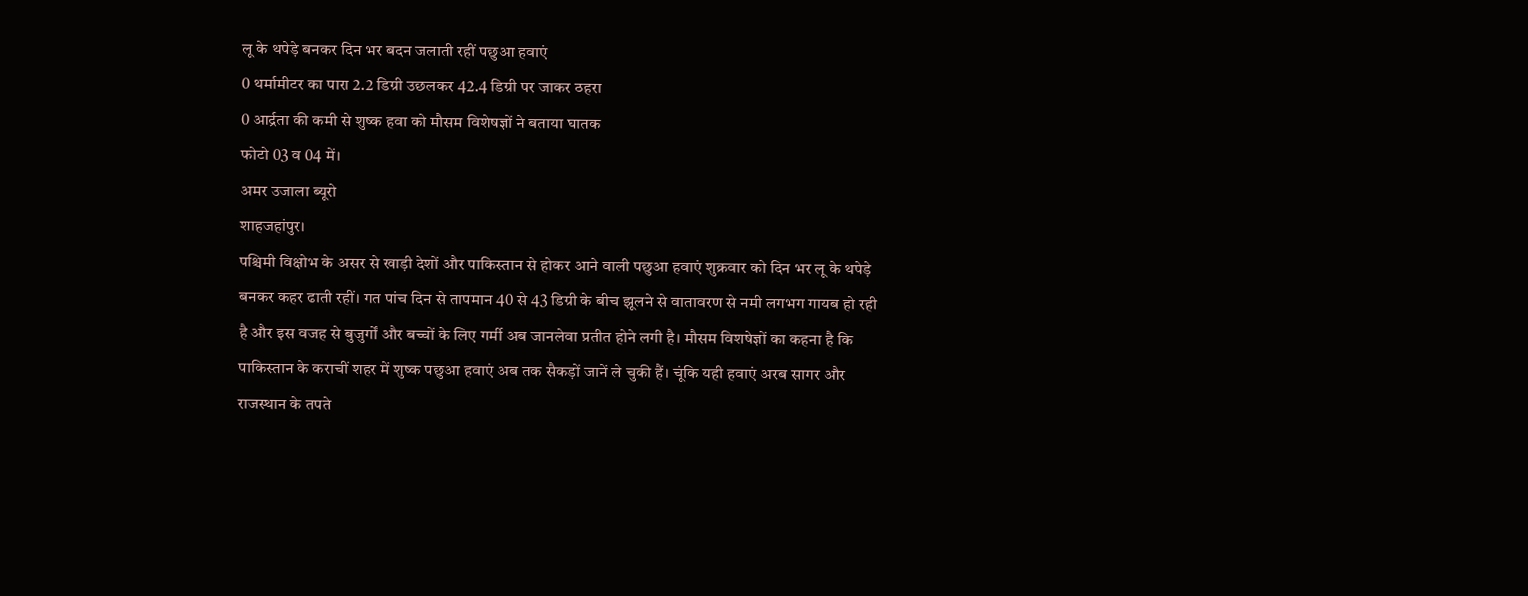लू के थपेड़े बनकर दिन भर बदन जलाती रहीं पछुआ हवाएं
0 थर्मामीटर का पारा 2.2 डिग्री उछलकर 42.4 डिग्री पर जाकर ठहरा
0 आर्द्रता की कमी से शुष्क हवा को मौसम विशेषज्ञों ने बताया घातक
फोटो 03 व 04 में।
अमर उजाला ब्यूरो
शाहजहांपुर।
पश्चिमी विक्षोभ के असर से खाड़ी देशों और पाकिस्तान से होकर आने वाली पछुआ हवाएं शुक्रवार को दिन भर लू के थपेड़े बनकर कहर ढाती रहीं। गत पांच दिन से तापमान 40 से 43 डिग्री के बीच झूलने से वातावरण से नमी लगभग गायब हो रही है और इस वजह से बुजुर्गों और बच्चों के लिए गर्मी अब जानलेवा प्रतीत होने लगी है। मौसम विशषेज्ञों का कहना है कि पाकिस्तान के कराचीं शहर में शुष्क पछुआ हवाएं अब तक सैकड़ों जानें ले चुकी हैं। चूंकि यही हवाएं अरब सागर और राजस्थान के तपते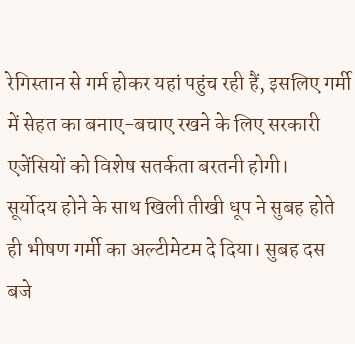रेगिस्तान से गर्म होकर यहां पहुंच रही हैं, इसलिए गर्मी में सेहत का बनाए-बचाए रखने के लिए सरकारी एजेंसियों को विशेष सतर्कता बरतनी होगी।
सूर्योदय होने के साथ खिली तीखी धूप ने सुबह होते ही भीषण गर्मी का अल्टीमेटम दे दिया। सुबह दस बजे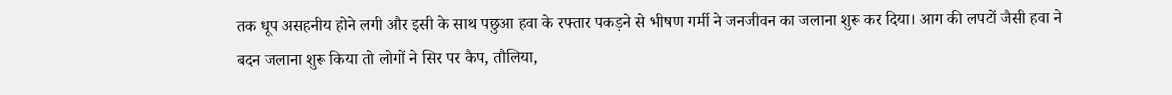तक धूप असहनीय होने लगी और इसी के साथ पछुआ हवा के रफ्तार पकड़ने से भीषण गर्मी ने जनजीवन का जलाना शुरू कर दिया। आग की लपटों जैसी हवा ने बदन जलाना शुरू किया तो लोगों ने सिर पर कैप, तौलिया,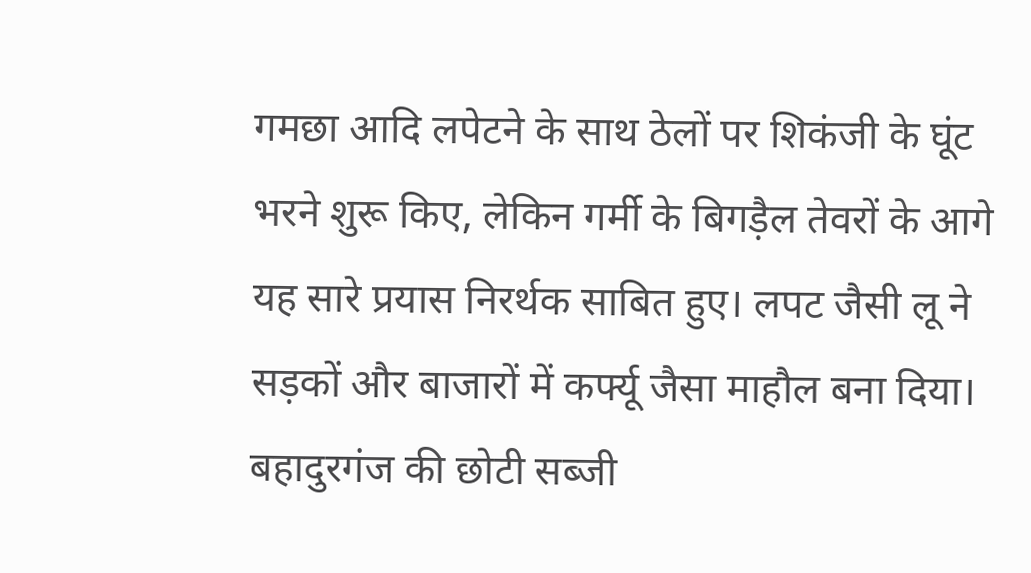गमछा आदि लपेटने के साथ ठेलों पर शिकंजी के घूंट भरने शुरू किए, लेकिन गर्मी के बिगड़ैल तेवरों के आगे यह सारे प्रयास निरर्थक साबित हुए। लपट जैसी लू ने सड़कों और बाजारों में कर्फ्यू जैसा माहौल बना दिया।
बहादुरगंज की छोटी सब्जी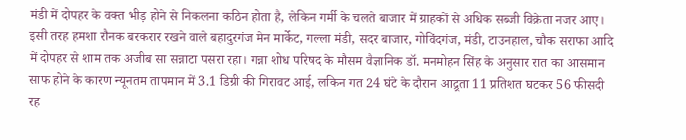मंडी में दोपहर के वक्त भीड़ होने से निकलना कठिन होता है, लेकिन गर्मी के चलते बाजार में ग्राहकों से अधिक सब्जी विक्रेता नजर आए। इसी तरह हमशा रौनक बरकरार रखने वाले बहादुरगंज मेन मार्केट, गल्ला मंडी, सदर बाजार, गोविंदगंज, मंडी, टाउनहाल, चौक सराफा आदि में दोपहर से शाम तक अजीब सा सन्नाटा पसरा रहा। गन्ना शोध परिषद के मौसम वैज्ञानिक डॉ. मनमोहन सिंह के अनुसार रात का आसमान साफ होने के कारण न्यूनतम तापमान में 3.1 डिग्री की गिरावट आई, लकिन गत 24 घंटे के दौरान आद्र्रता 11 प्रतिशत घटकर 56 फीसदी रह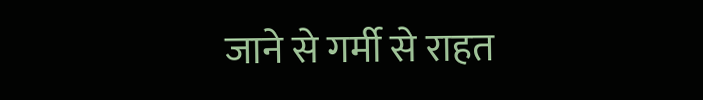जाने से गर्मी से राहत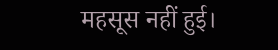महसूस नहीं हुई।